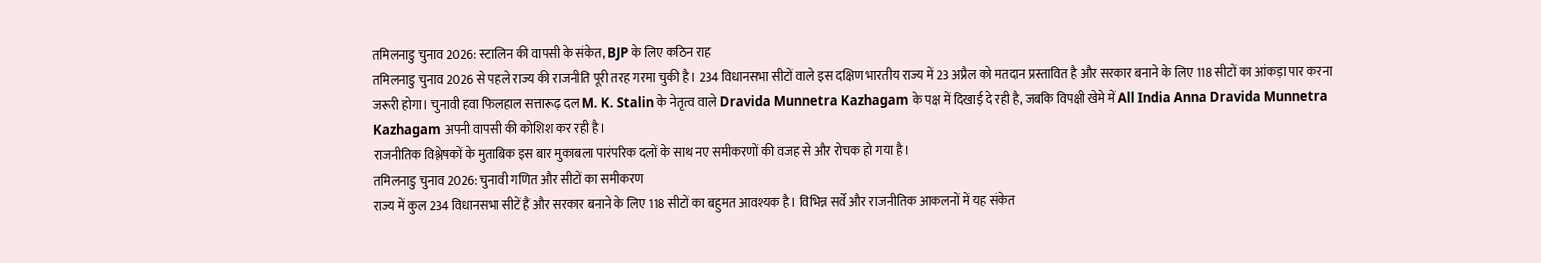तमिलनाडु चुनाव 2026: स्टालिन की वापसी के संकेत, BJP के लिए कठिन राह
तमिलनाडु चुनाव 2026 से पहले राज्य की राजनीति पूरी तरह गरमा चुकी है। 234 विधानसभा सीटों वाले इस दक्षिण भारतीय राज्य में 23 अप्रैल को मतदान प्रस्तावित है और सरकार बनाने के लिए 118 सीटों का आंकड़ा पार करना जरूरी होगा। चुनावी हवा फिलहाल सत्तारूढ़ दल M. K. Stalin के नेतृत्व वाले Dravida Munnetra Kazhagam के पक्ष में दिखाई दे रही है, जबकि विपक्षी खेमे में All India Anna Dravida Munnetra Kazhagam अपनी वापसी की कोशिश कर रही है।
राजनीतिक विश्लेषकों के मुताबिक इस बार मुकाबला पारंपरिक दलों के साथ नए समीकरणों की वजह से और रोचक हो गया है।
तमिलनाडु चुनाव 2026: चुनावी गणित और सीटों का समीकरण
राज्य में कुल 234 विधानसभा सीटें हैं और सरकार बनाने के लिए 118 सीटों का बहुमत आवश्यक है। विभिन्न सर्वे और राजनीतिक आकलनों में यह संकेत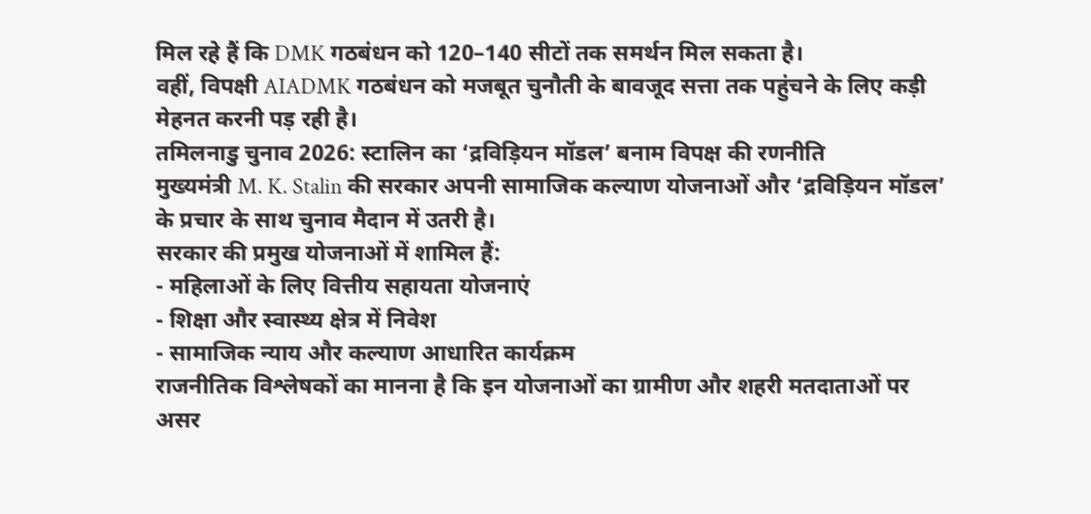मिल रहे हैं कि DMK गठबंधन को 120–140 सीटों तक समर्थन मिल सकता है।
वहीं, विपक्षी AIADMK गठबंधन को मजबूत चुनौती के बावजूद सत्ता तक पहुंचने के लिए कड़ी मेहनत करनी पड़ रही है।
तमिलनाडु चुनाव 2026: स्टालिन का ‘द्रविड़ियन मॉडल’ बनाम विपक्ष की रणनीति
मुख्यमंत्री M. K. Stalin की सरकार अपनी सामाजिक कल्याण योजनाओं और ‘द्रविड़ियन मॉडल’ के प्रचार के साथ चुनाव मैदान में उतरी है।
सरकार की प्रमुख योजनाओं में शामिल हैं:
- महिलाओं के लिए वित्तीय सहायता योजनाएं
- शिक्षा और स्वास्थ्य क्षेत्र में निवेश
- सामाजिक न्याय और कल्याण आधारित कार्यक्रम
राजनीतिक विश्लेषकों का मानना है कि इन योजनाओं का ग्रामीण और शहरी मतदाताओं पर असर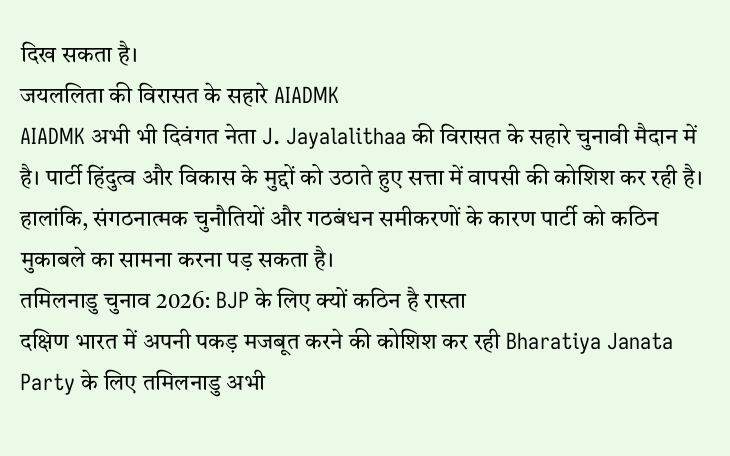दिख सकता है।
जयललिता की विरासत के सहारे AIADMK
AIADMK अभी भी दिवंगत नेता J. Jayalalithaa की विरासत के सहारे चुनावी मैदान में है। पार्टी हिंदुत्व और विकास के मुद्दों को उठाते हुए सत्ता में वापसी की कोशिश कर रही है।
हालांकि, संगठनात्मक चुनौतियों और गठबंधन समीकरणों के कारण पार्टी को कठिन मुकाबले का सामना करना पड़ सकता है।
तमिलनाडु चुनाव 2026: BJP के लिए क्यों कठिन है रास्ता
दक्षिण भारत में अपनी पकड़ मजबूत करने की कोशिश कर रही Bharatiya Janata Party के लिए तमिलनाडु अभी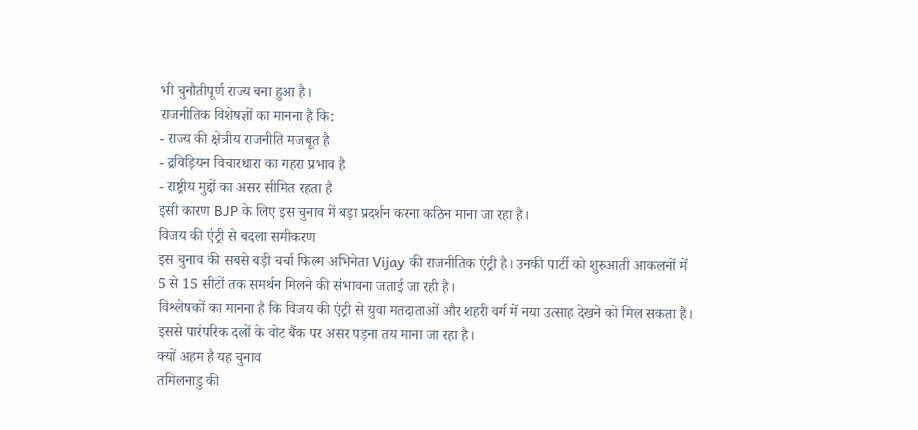भी चुनौतीपूर्ण राज्य बना हुआ है।
राजनीतिक विशेषज्ञों का मानना है कि:
- राज्य की क्षेत्रीय राजनीति मजबूत है
- द्रविड़ियन विचारधारा का गहरा प्रभाव है
- राष्ट्रीय मुद्दों का असर सीमित रहता है
इसी कारण BJP के लिए इस चुनाव में बड़ा प्रदर्शन करना कठिन माना जा रहा है।
विजय की एंट्री से बदला समीकरण
इस चुनाव की सबसे बड़ी चर्चा फिल्म अभिनेता Vijay की राजनीतिक एंट्री है। उनकी पार्टी को शुरुआती आकलनों में 5 से 15 सीटों तक समर्थन मिलने की संभावना जताई जा रही है।
विश्लेषकों का मानना है कि विजय की एंट्री से युवा मतदाताओं और शहरी वर्ग में नया उत्साह देखने को मिल सकता है। इससे पारंपरिक दलों के वोट बैंक पर असर पड़ना तय माना जा रहा है।
क्यों अहम है यह चुनाव
तमिलनाडु की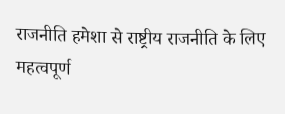राजनीति हमेशा से राष्ट्रीय राजनीति के लिए महत्वपूर्ण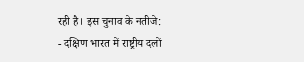रही है। इस चुनाव के नतीजे:
- दक्षिण भारत में राष्ट्रीय दलों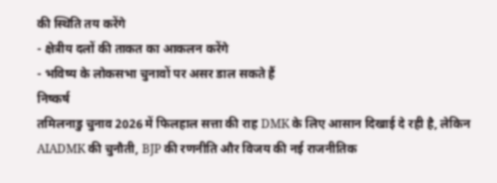की स्थिति तय करेंगे
- क्षेत्रीय दलों की ताकत का आकलन करेंगे
- भविष्य के लोकसभा चुनावों पर असर डाल सकते हैं
निष्कर्ष
तमिलनाडु चुनाव 2026 में फिलहाल सत्ता की राह DMK के लिए आसान दिखाई दे रही है, लेकिन AIADMK की चुनौती, BJP की रणनीति और विजय की नई राजनीतिक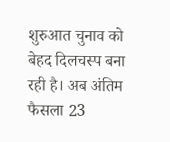शुरुआत चुनाव को बेहद दिलचस्प बना रही है। अब अंतिम फैसला 23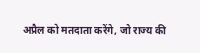अप्रैल को मतदाता करेंगे, जो राज्य की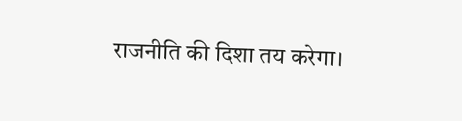राजनीति की दिशा तय करेगा।